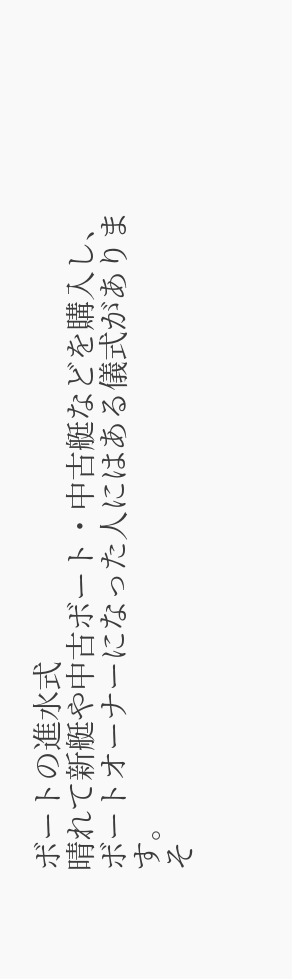ボートの進水式
晴れて新艇や中古ボート・中古艇などを購入し、
ボートオーナーになった人にはある儀式があります。
そ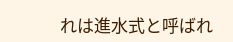れは進水式と呼ばれ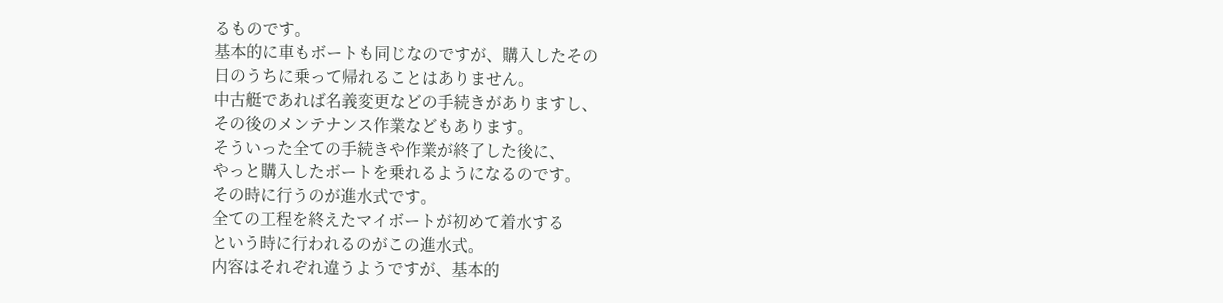るものです。
基本的に車もボートも同じなのですが、購入したその
日のうちに乗って帰れることはありません。
中古艇であれば名義変更などの手続きがありますし、
その後のメンテナンス作業などもあります。
そういった全ての手続きや作業が終了した後に、
やっと購入したボートを乗れるようになるのです。
その時に行うのが進水式です。
全ての工程を終えたマイボートが初めて着水する
という時に行われるのがこの進水式。
内容はそれぞれ違うようですが、基本的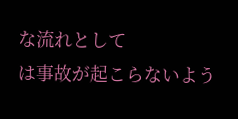な流れとして
は事故が起こらないよう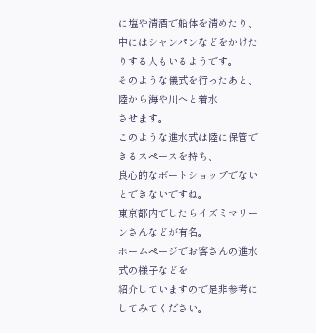に塩や清酒で船体を清めたり、
中にはシャンパンなどをかけたりする人もいるようです。
そのような儀式を行ったあと、陸から海や川へと着水
させます。
このような進水式は陸に保管できるスペースを持ち、
良心的なボートショップでないとできないですね。
東京都内でしたらイズミマリーンさんなどが有名。
ホームページでお客さんの進水式の様子などを
紹介していますので是非参考にしてみてください。